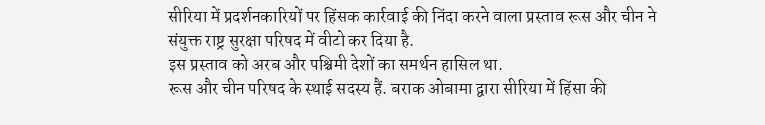सीरिया में प्रदर्शनकारियों पर हिंसक कार्रवाई की निंदा करने वाला प्रस्ताव रूस और चीन ने संयुक्त राष्ट्र सुरक्षा परिषद में वीटो कर दिया है.
इस प्रस्ताव को अरब और पश्चिमी देशों का समर्थन हासिल था.
रूस और चीन परिषद के स्थाई सदस्य हैं. बराक ओबामा द्वारा सीरिया में हिंसा की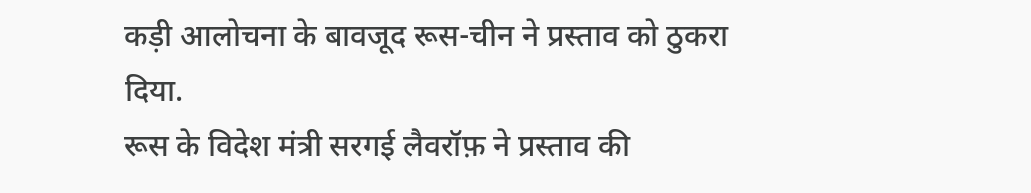कड़ी आलोचना के बावजूद रूस-चीन ने प्रस्ताव को ठुकरा दिया.
रूस के विदेश मंत्री सरगई लैवरॉफ़ ने प्रस्ताव की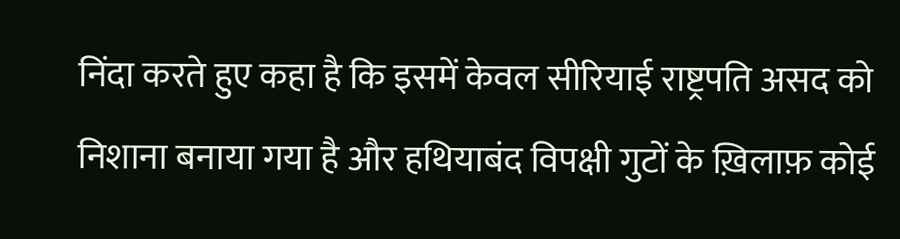निंदा करते हुए कहा है कि इसमें केवल सीरियाई राष्ट्रपति असद को निशाना बनाया गया है और हथियाबंद विपक्षी गुटों के ख़िलाफ़ कोई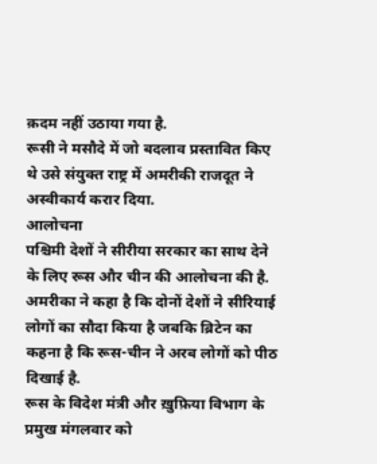क़दम नहीं उठाया गया है.
रूसी ने मसौदे में जो बदलाव प्रस्तावित किए थे उसे संयुक्त राष्ट्र में अमरीकी राजदूत ने अस्वीकार्य करार दिया.
आलोचना
पश्चिमी देशों ने सीरीया सरकार का साथ देने के लिए रूस और चीन की आलोचना की है. अमरीका ने कहा है कि दोनों देशों ने सीरियाई लोगों का सौदा किया है जबकि ब्रिटेन का कहना है कि रूस-चीन ने अरब लोगों को पीठ दिखाई है.
रूस के विदेश मंत्री और ख़ुफ़िया विभाग के प्रमुख मंगलवार को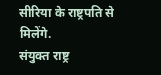सीरिया के राष्ट्रपति से मिलेंगे.
संयुक्त राष्ट्र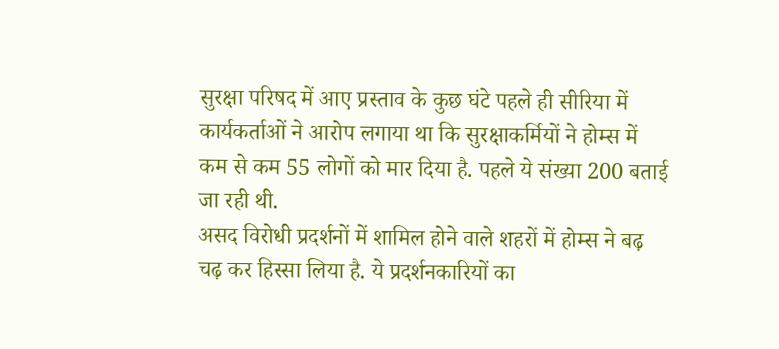सुरक्षा परिषद में आए प्रस्ताव के कुछ घंटे पहले ही सीरिया में कार्यकर्ताओं ने आरोप लगाया था कि सुरक्षाकर्मियों ने होम्स में कम से कम 55 लोगों को मार दिया है. पहले ये संख्या 200 बताई जा रही थी.
असद विरोधी प्रदर्शनों में शामिल होने वाले शहरों में होम्स ने बढ़ चढ़ कर हिस्सा लिया है. ये प्रदर्शनकारियों का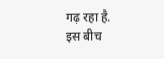गढ़ रहा है.
इस बीच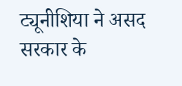ट्यूनीशिया ने असद सरकार के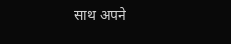साथ अपने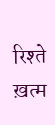रिश्ते ख़त्म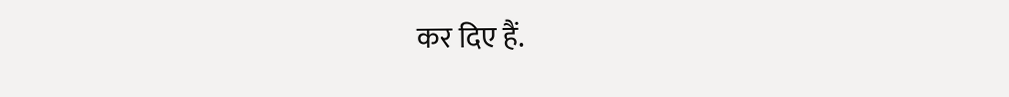कर दिए हैं.